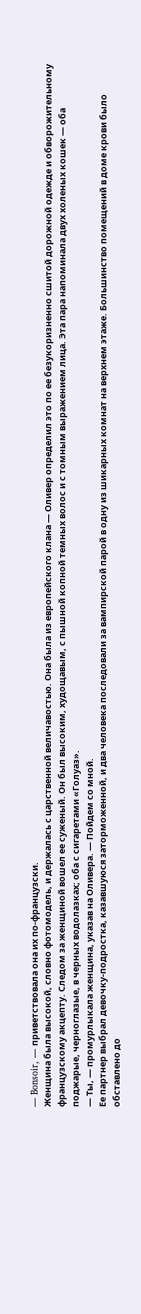— Bonsoir, — приветствовала она их по-французски.
Женщина была высокой, словно фотомодель, и держалась с царственной величавостью. Она была из европейского клана — Оливер определил это по ее безукоризненно сшитой дорожной одежде и обворожительному французскому акцепту. Следом за женщиной вошел ее суженый. Он был высоким, худощавым, с пышной копной темных волос и с томным выражением лица. Эта пара напоминала двух холеных кошек — оба поджарые, черноглазые, в черных водолазках; оба с сигаретами «Голуаз».
— Ты, — промурлыкала женщина, указав на Оливера. — Пойдем со мной.
Ее партнер выбрал девочку-подростка, казавшуюся заторможенной, и два человека последовали за вампирской парой в одну из шикарных комнат на верхнем этаже. Большинство помещений в доме крови было обставлено до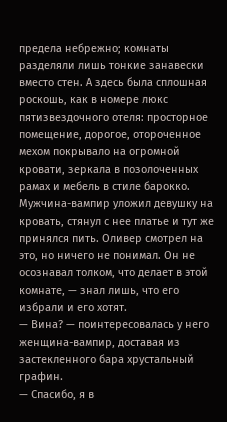предела небрежно; комнаты разделяли лишь тонкие занавески вместо стен. А здесь была сплошная роскошь, как в номере люкс пятизвездочного отеля: просторное помещение, дорогое, отороченное мехом покрывало на огромной кровати, зеркала в позолоченных рамах и мебель в стиле барокко.
Мужчина-вампир уложил девушку на кровать, стянул с нее платье и тут же принялся пить. Оливер смотрел на это, но ничего не понимал. Он не осознавал толком, что делает в этой комнате, — знал лишь, что его избрали и его хотят.
— Вина? — поинтересовалась у него женщина-вампир, доставая из застекленного бара хрустальный графин.
— Спасибо, я в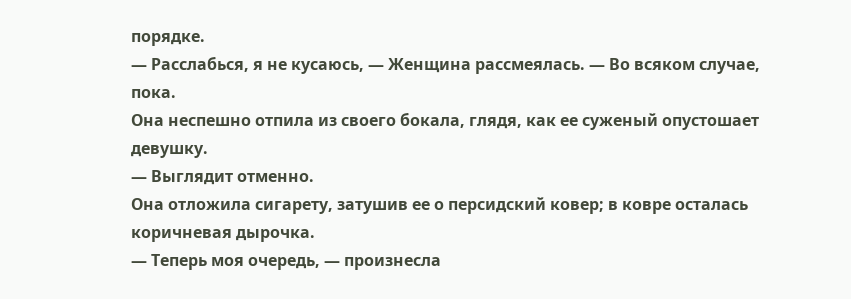порядке.
— Расслабься, я не кусаюсь, — Женщина рассмеялась. — Во всяком случае, пока.
Она неспешно отпила из своего бокала, глядя, как ее суженый опустошает девушку.
— Выглядит отменно.
Она отложила сигарету, затушив ее о персидский ковер; в ковре осталась коричневая дырочка.
— Теперь моя очередь, — произнесла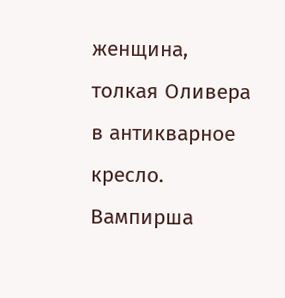женщина, толкая Оливера в антикварное кресло.
Вампирша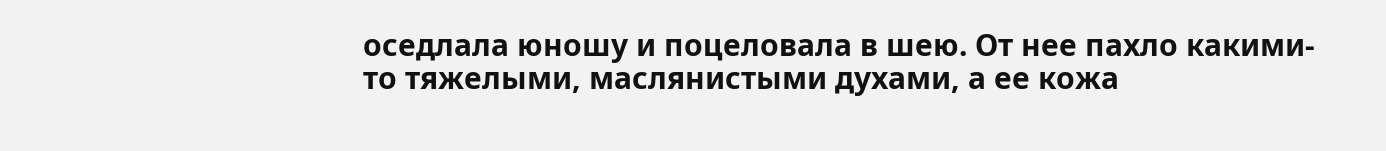оседлала юношу и поцеловала в шею. От нее пахло какими-то тяжелыми, маслянистыми духами, а ее кожа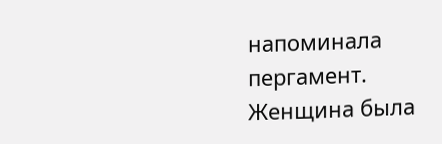напоминала пергамент. Женщина была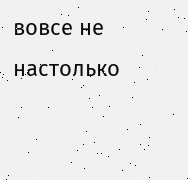вовсе не настолько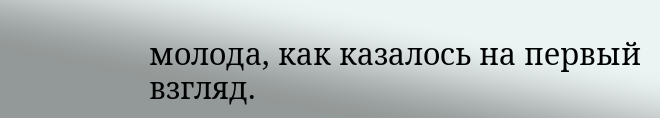молода, как казалось на первый взгляд.